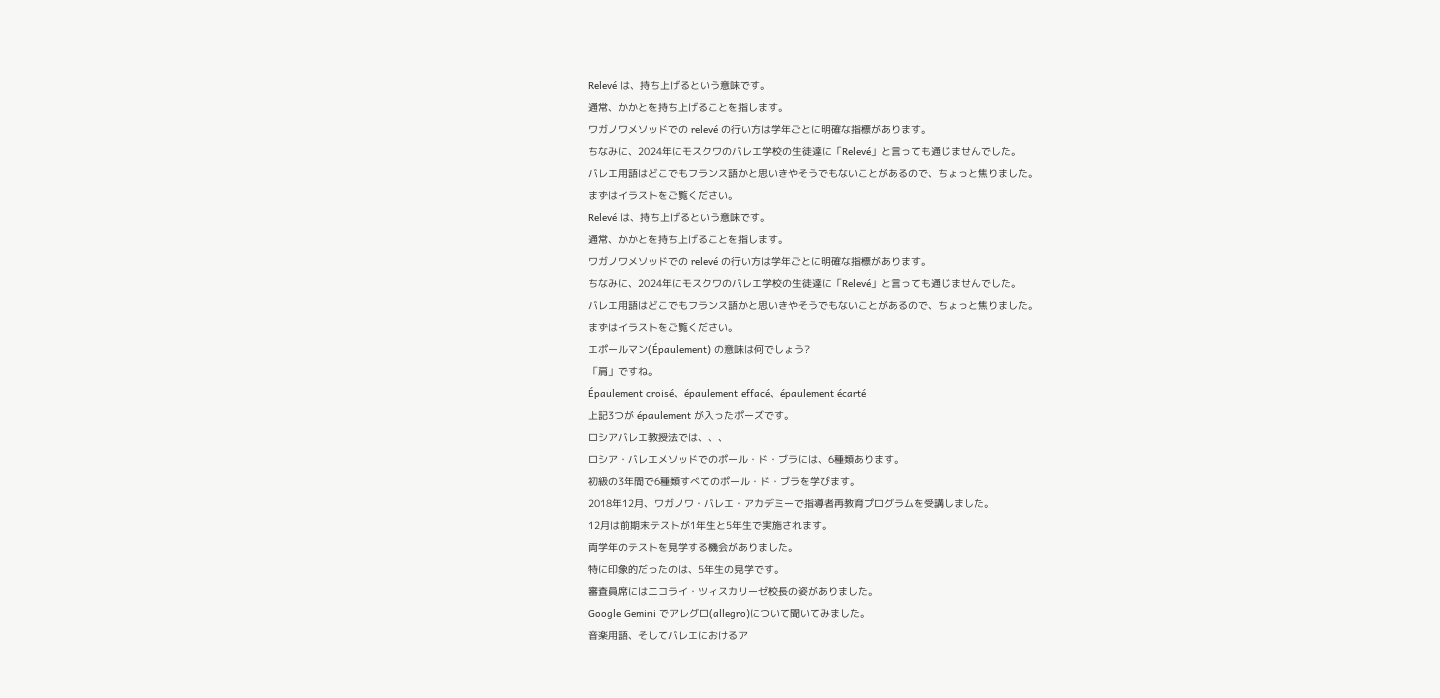Relevé は、持ち上げるという意味です。
通常、かかとを持ち上げることを指します。
ワガノワメソッドでの relevé の行い方は学年ごとに明確な指標があります。
ちなみに、2024年にモスクワのバレエ学校の生徒達に「Relevé」と言っても通じませんでした。
バレエ用語はどこでもフランス語かと思いきやそうでもないことがあるので、ちょっと焦りました。
まずはイラストをご覧ください。
Relevé は、持ち上げるという意味です。
通常、かかとを持ち上げることを指します。
ワガノワメソッドでの relevé の行い方は学年ごとに明確な指標があります。
ちなみに、2024年にモスクワのバレエ学校の生徒達に「Relevé」と言っても通じませんでした。
バレエ用語はどこでもフランス語かと思いきやそうでもないことがあるので、ちょっと焦りました。
まずはイラストをご覧ください。
エポールマン(Épaulement) の意味は何でしょう?
「肩」ですね。
Épaulement croisé、épaulement effacé、épaulement écarté
上記3つが épaulement が入ったポーズです。
ロシアバレエ教授法では、、、
ロシア・バレエメソッドでのポール・ド・ブラには、6種類あります。
初級の3年間で6種類すべてのポール・ド・ブラを学びます。
2018年12月、ワガノワ・バレエ・アカデミーで指導者再教育プログラムを受講しました。
12月は前期末テストが1年生と5年生で実施されます。
両学年のテストを見学する機会がありました。
特に印象的だったのは、5年生の見学です。
審査員席にはニコライ・ツィスカリーゼ校長の姿がありました。
Google Gemini でアレグロ(allegro)について聞いてみました。
音楽用語、そしてバレエにおけるア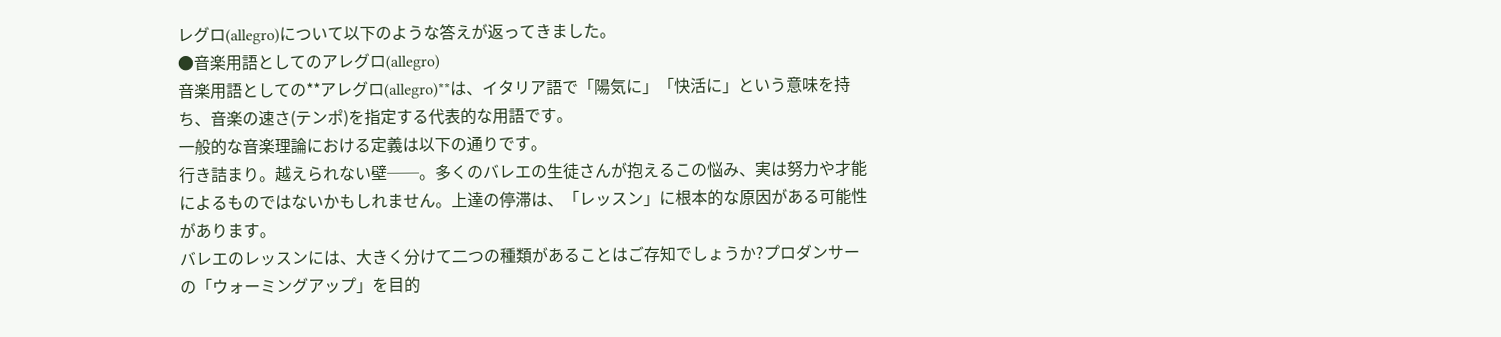レグロ(allegro)について以下のような答えが返ってきました。
●音楽用語としてのアレグロ(allegro)
音楽用語としての**アレグロ(allegro)**は、イタリア語で「陽気に」「快活に」という意味を持ち、音楽の速さ(テンポ)を指定する代表的な用語です。
一般的な音楽理論における定義は以下の通りです。
行き詰まり。越えられない壁──。多くのバレエの生徒さんが抱えるこの悩み、実は努力や才能によるものではないかもしれません。上達の停滞は、「レッスン」に根本的な原因がある可能性があります。
バレエのレッスンには、大きく分けて二つの種類があることはご存知でしょうか?プロダンサーの「ウォーミングアップ」を目的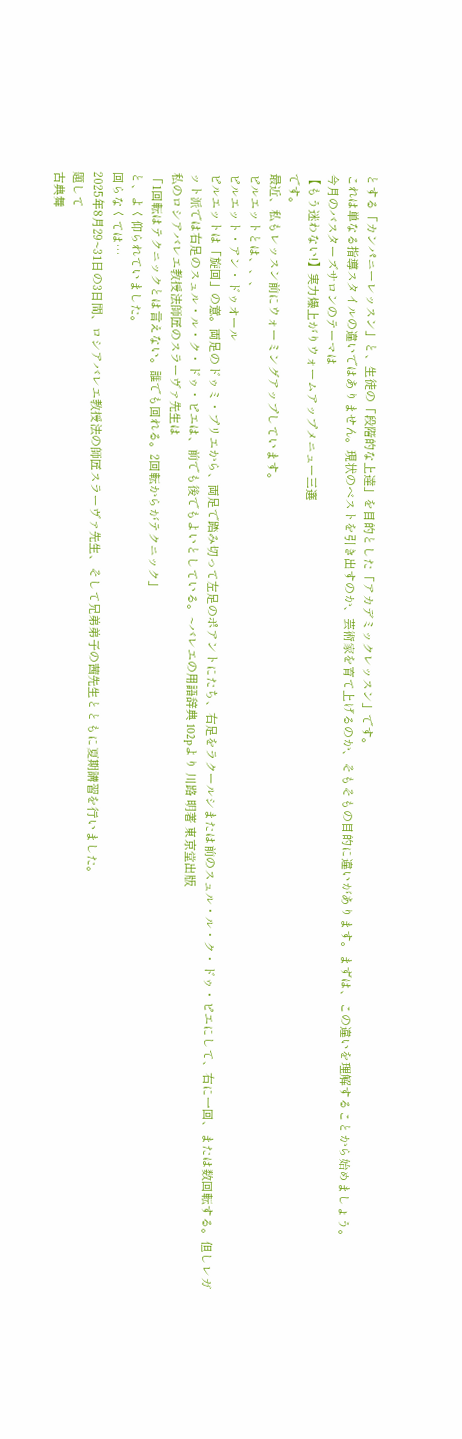とする「カンパニーレッスン」と、生徒の「段階的な上達」を目的とした「アカデミックレッスン」です。
これは単なる指導スタイルの違いではありません。現状のベストを引き出すのか、芸術家を育て上げるのか、そもそもの目的に違いがあります。まずは、この違いを理解することから始めましょう。
今月のバスターズサロンのテーマは
【もう迷わない!】実力爆上がりウォームアップメニュー三選
です。
最近、私もレッスン前にウォーミングアップしています。
ピルエットとは、、、
ピルエット・アン・ドゥオール
ピルエットは「旋回」の意。両足のドゥミ・プリエから、両足で踏み切って左足のポアントにたち、右足をラクールシまたは前のスュル・ル・ク・ドゥ・ピエにして、右に一回、または数回転する。但しレガット派では右足のスュル・ル・ク・ドゥ・ピエは、前でも後でもよいとしている。~バレエの用語辞典 102pより 川路 明著 東京堂出版
私のロシアバレエ教授法師匠のスラーヴァ先生は
「1回転はテクニックとは言えない。誰でも回れる。2回転からがテクニック」
と、よく仰られていました。
回らなくては…
2025年8月29~31日の3日間、ロシアバレエ教授法の師匠スラーヴァ先生、そして兄弟弟子の茜先生とともに夏期講習を行いました。
題して
古典舞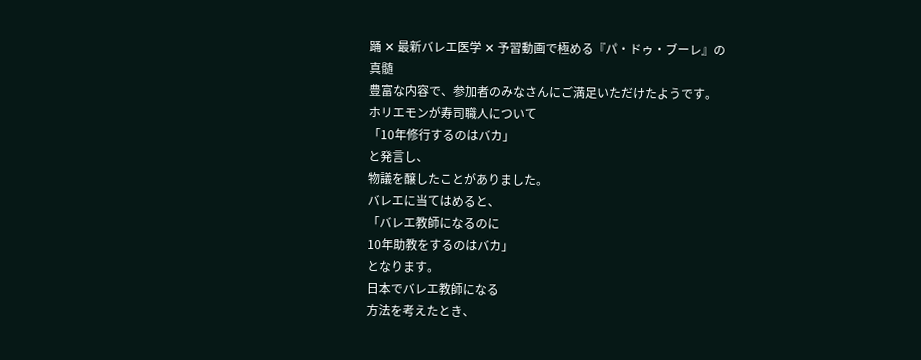踊 ✕ 最新バレエ医学 ✕ 予習動画で極める『パ・ドゥ・ブーレ』の真髄
豊富な内容で、参加者のみなさんにご満足いただけたようです。
ホリエモンが寿司職人について
「10年修行するのはバカ」
と発言し、
物議を醸したことがありました。
バレエに当てはめると、
「バレエ教師になるのに
10年助教をするのはバカ」
となります。
日本でバレエ教師になる
方法を考えたとき、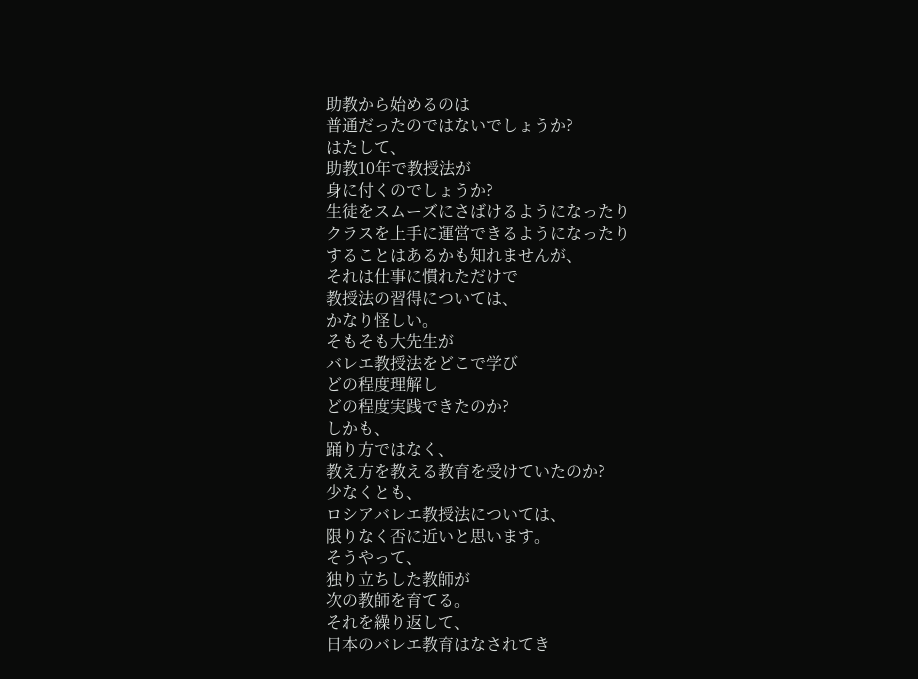助教から始めるのは
普通だったのではないでしょうか?
はたして、
助教10年で教授法が
身に付くのでしょうか?
生徒をスムーズにさばけるようになったり
クラスを上手に運営できるようになったり
することはあるかも知れませんが、
それは仕事に慣れただけで
教授法の習得については、
かなり怪しい。
そもそも大先生が
バレエ教授法をどこで学び
どの程度理解し
どの程度実践できたのか?
しかも、
踊り方ではなく、
教え方を教える教育を受けていたのか?
少なくとも、
ロシアバレエ教授法については、
限りなく否に近いと思います。
そうやって、
独り立ちした教師が
次の教師を育てる。
それを繰り返して、
日本のバレエ教育はなされてき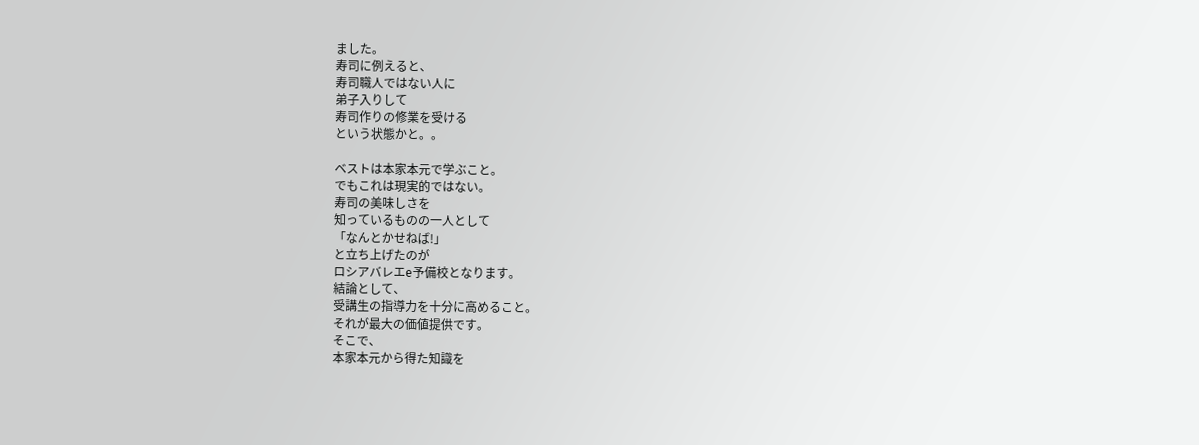ました。
寿司に例えると、
寿司職人ではない人に
弟子入りして
寿司作りの修業を受ける
という状態かと。。

ベストは本家本元で学ぶこと。
でもこれは現実的ではない。
寿司の美味しさを
知っているものの一人として
「なんとかせねば!」
と立ち上げたのが
ロシアバレエe予備校となります。
結論として、
受講生の指導力を十分に高めること。
それが最大の価値提供です。
そこで、
本家本元から得た知識を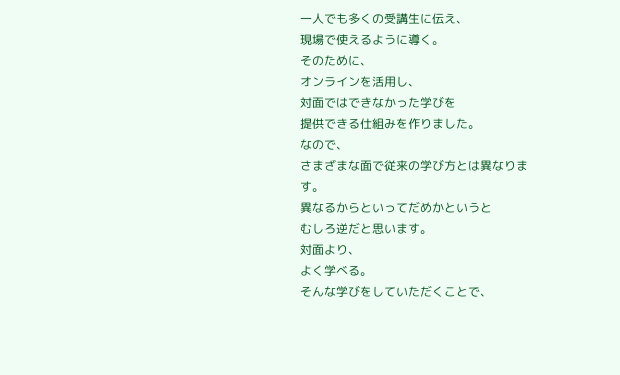一人でも多くの受講生に伝え、
現場で使えるように導く。
そのために、
オンラインを活用し、
対面ではできなかった学びを
提供できる仕組みを作りました。
なので、
さまざまな面で従来の学び方とは異なります。
異なるからといってだめかというと
むしろ逆だと思います。
対面より、
よく学べる。
そんな学びをしていただくことで、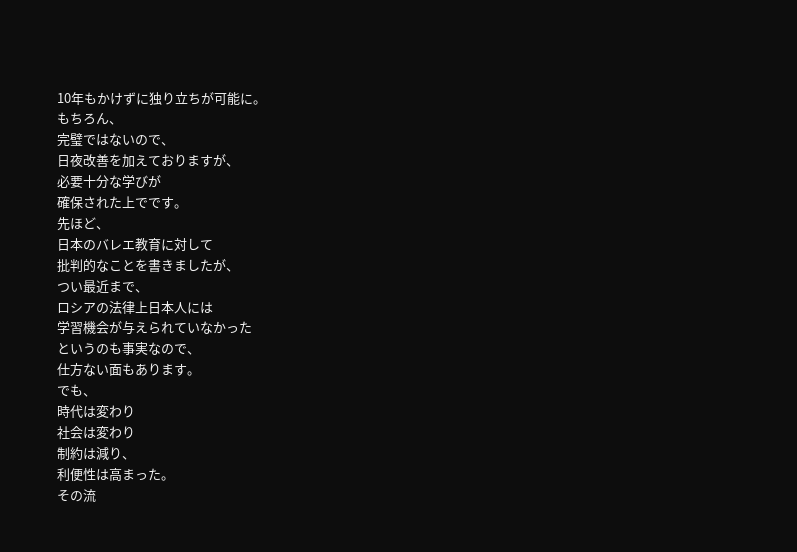10年もかけずに独り立ちが可能に。
もちろん、
完璧ではないので、
日夜改善を加えておりますが、
必要十分な学びが
確保された上でです。
先ほど、
日本のバレエ教育に対して
批判的なことを書きましたが、
つい最近まで、
ロシアの法律上日本人には
学習機会が与えられていなかった
というのも事実なので、
仕方ない面もあります。
でも、
時代は変わり
社会は変わり
制約は減り、
利便性は高まった。
その流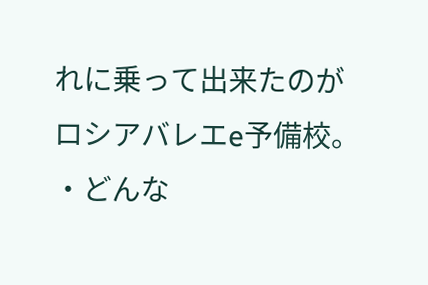れに乗って出来たのが
ロシアバレエe予備校。
・どんな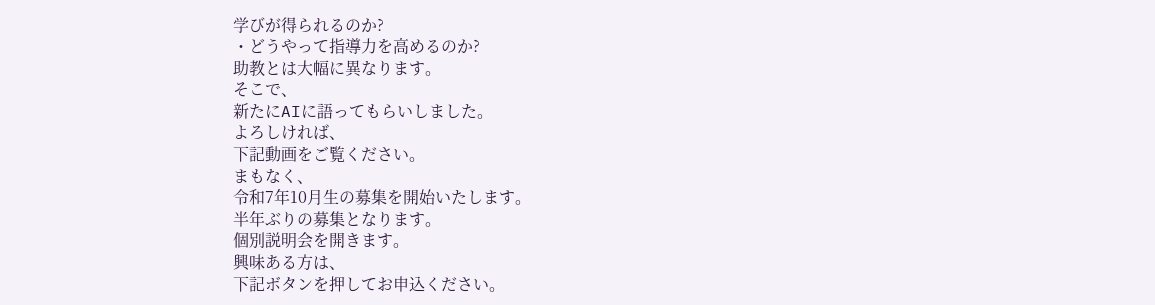学びが得られるのか?
・どうやって指導力を高めるのか?
助教とは大幅に異なります。
そこで、
新たにAIに語ってもらいしました。
よろしければ、
下記動画をご覧ください。
まもなく、
令和7年10月生の募集を開始いたします。
半年ぶりの募集となります。
個別説明会を開きます。
興味ある方は、
下記ボタンを押してお申込ください。